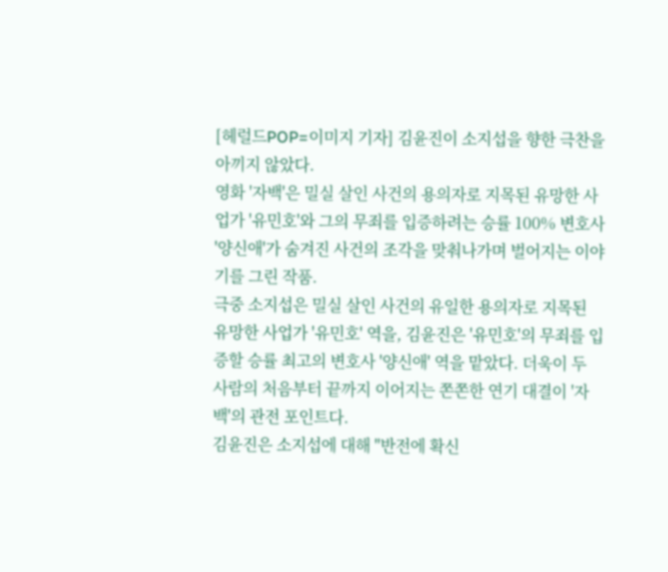[헤럴드POP=이미지 기자] 김윤진이 소지섭을 향한 극찬을 아끼지 않았다.
영화 '자백'은 밀실 살인 사건의 용의자로 지목된 유망한 사업가 '유민호'와 그의 무죄를 입증하려는 승률 100% 변호사 '양신애'가 숨겨진 사건의 조각을 맞춰나가며 벌어지는 이야기를 그린 작품.
극중 소지섭은 밀실 살인 사건의 유일한 용의자로 지목된 유망한 사업가 '유민호' 역을, 김윤진은 '유민호'의 무죄를 입증할 승률 최고의 변호사 '양신애' 역을 맡았다. 더욱이 두 사람의 처음부터 끝까지 이어지는 쫀쫀한 연기 대결이 '자백'의 관전 포인트다.
김윤진은 소지섭에 대해 "반전에 확신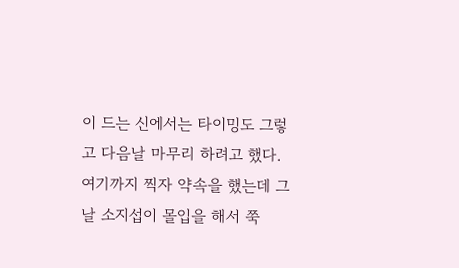이 드는 신에서는 타이밍도 그렇고 다음날 마무리 하려고 했다. 여기까지 찍자 약속을 했는데 그날 소지섭이 몰입을 해서 쭉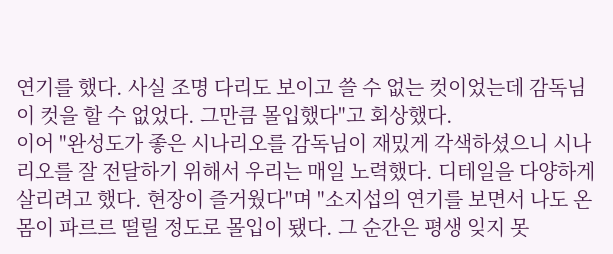연기를 했다. 사실 조명 다리도 보이고 쓸 수 없는 컷이었는데 감독님이 컷을 할 수 없었다. 그만큼 몰입했다"고 회상했다.
이어 "완성도가 좋은 시나리오를 감독님이 재밌게 각색하셨으니 시나리오를 잘 전달하기 위해서 우리는 매일 노력했다. 디테일을 다양하게 살리려고 했다. 현장이 즐거웠다"며 "소지섭의 연기를 보면서 나도 온몸이 파르르 떨릴 정도로 몰입이 됐다. 그 순간은 평생 잊지 못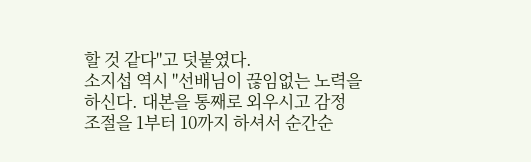할 것 같다"고 덧붙였다.
소지섭 역시 "선배님이 끊임없는 노력을 하신다. 대본을 통째로 외우시고 감정 조절을 1부터 10까지 하셔서 순간순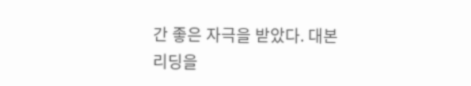간 좋은 자극을 받았다. 대본 리딩을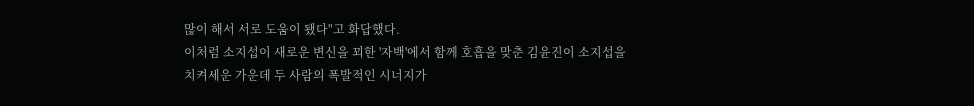많이 해서 서로 도움이 됐다"고 화답했다.
이처럼 소지섭이 새로운 변신을 꾀한 '자백'에서 함께 호흡을 맞춘 김윤진이 소지섭을 치켜세운 가운데 두 사람의 폭발적인 시너지가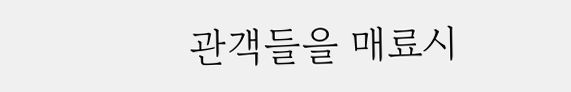관객들을 매료시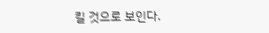킬 것으로 보인다.